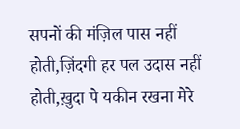सपनों की मंज़िल पास नहीं होती,ज़िंदगी हर पल उदास नहीं होती,ख़ुदा पे यकीन रखना मेरे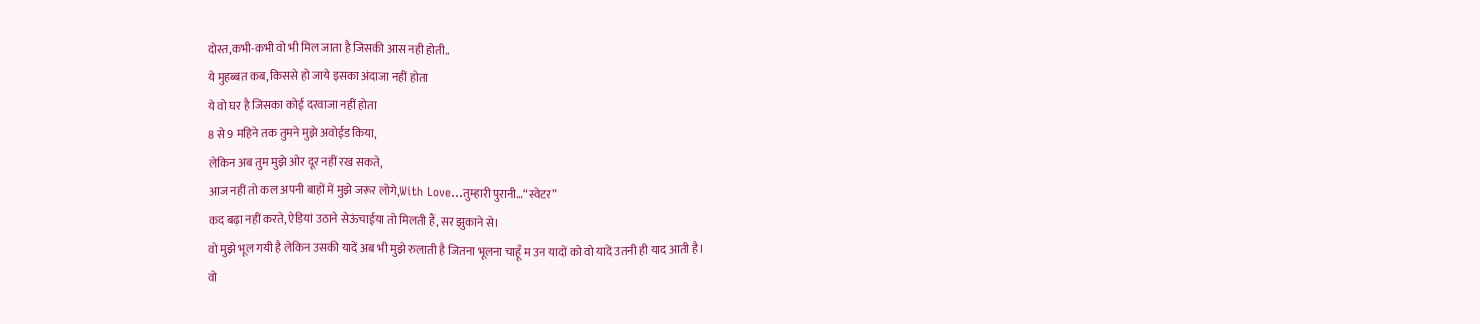दोस्त,कभी-कभी वो भी मिल जाता है जिसकी आस नही होती..
ये मुहब्बत कब, किससे हो जाये इसका अंदाजा नहीं होता
ये वो घर है जिसका कोई दरवाजा नहीं होता
8 से 9 महिने तक तुमने मुझे अवोईड किया,
लेकिन अब तुम मुझे ओर दूर नहीं रख सकते,
आज नहीं तो कल अपनी बाहों में मुझे जरूर लोगे,With Love…तुम्हारी पुरानी…“स्वेटर”
कद बढ़ा नहीं करते, ऐड़ियां उठाने सेऊंचाईया तो मिलती हैं, सर झुकाने से।
वो मुझे भूल गयी है लेकिन उसकी यादें अब भी मुझे रुलाती है जितना भूलना चाहूँ म उन यादों को वो यादें उतनी ही याद आती है।
वो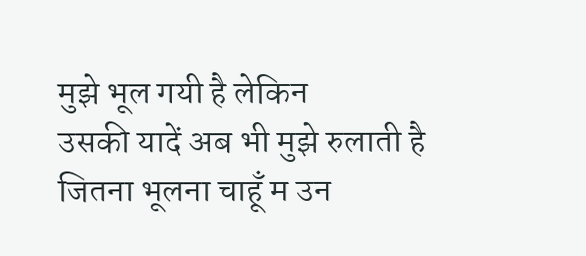मुझे भूल गयी है लेकिन
उसकी यादें अब भी मुझे रुलाती है
जितना भूलना चाहूँ म उन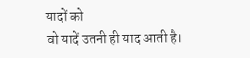यादों को
वो यादें उतनी ही याद आती है।